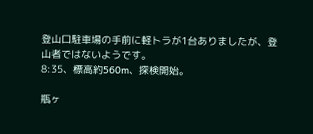登山口駐車場の手前に軽トラが1台ありましたが、登山者ではないようです。
8:35、標高約560m、探検開始。

瓶ヶ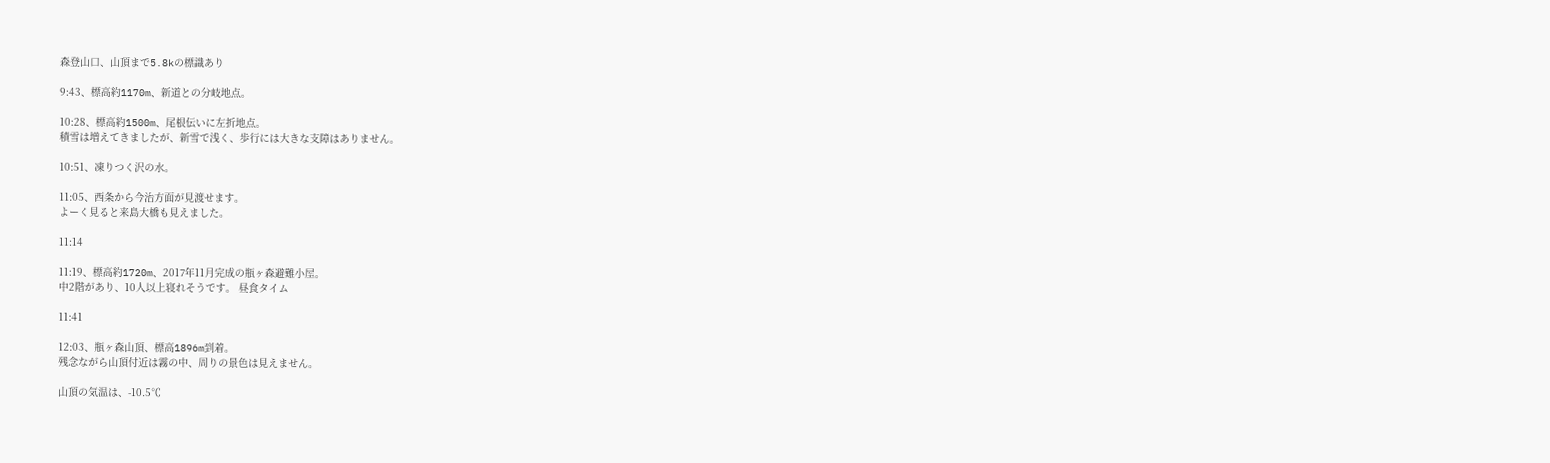森登山口、山頂まで5.8kの標識あり

9:43、標高約1170m、新道との分岐地点。

10:28、標高約1500m、尾根伝いに左折地点。
積雪は増えてきましたが、新雪で浅く、歩行には大きな支障はありません。

10:51、凍りつく沢の水。

11:05、西条から今治方面が見渡せます。
よーく見ると来島大橋も見えました。

11:14

11:19、標高約1720m、2017年11月完成の瓶ヶ森避難小屋。
中2階があり、10人以上寝れそうです。 昼食タイム

11:41

12:03、瓶ヶ森山頂、標高1896m到着。
残念ながら山頂付近は霧の中、周りの景色は見えません。

山頂の気温は、-10.5℃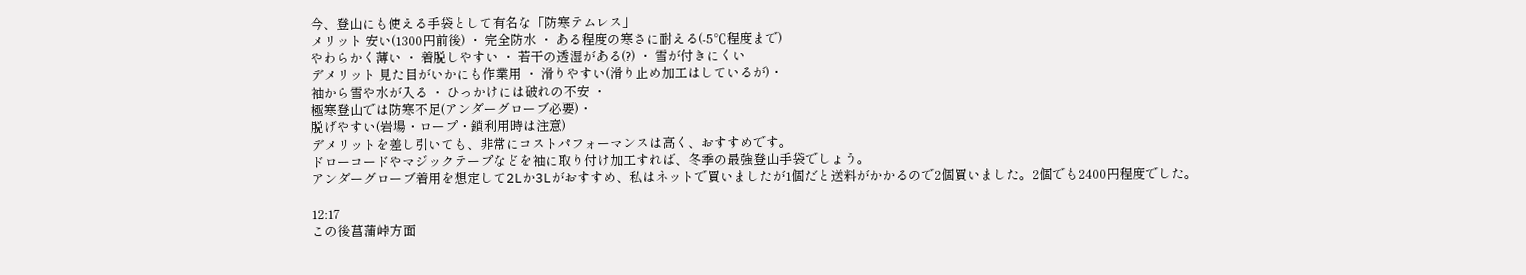今、登山にも使える手袋として有名な「防寒テムレス」
メリット 安い(1300円前後) ・ 完全防水 ・ ある程度の寒さに耐える(-5℃程度まで)
やわらかく薄い ・ 着脱しやすい ・ 若干の透湿がある(?) ・ 雪が付きにくい
デメリット 見た目がいかにも作業用 ・ 滑りやすい(滑り止め加工はしているが)・
袖から雪や水が入る ・ ひっかけには破れの不安 ・
極寒登山では防寒不足(アンダーグローブ必要)・
脱げやすい(岩場・ロープ・鎖利用時は注意)
デメリットを差し引いても、非常にコストパフォーマンスは高く、おすすめです。
ドローコードやマジックテープなどを袖に取り付け加工すれば、冬季の最強登山手袋でしょう。
アンダーグローブ着用を想定して2Lか3Lがおすすめ、私はネットで買いましたが1個だと送料がかかるので2個買いました。2個でも2400円程度でした。

12:17
この後菖蒲峠方面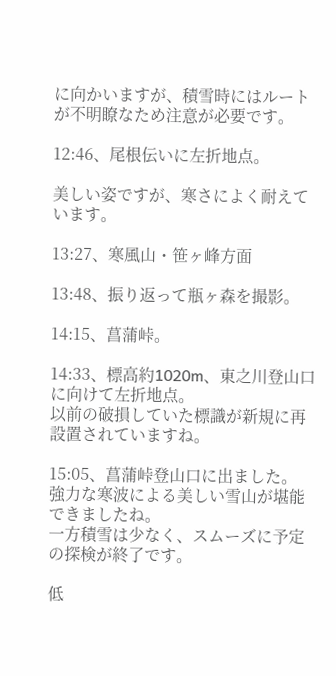に向かいますが、積雪時にはルートが不明瞭なため注意が必要です。

12:46、尾根伝いに左折地点。

美しい姿ですが、寒さによく耐えています。

13:27、寒風山・笹ヶ峰方面

13:48、振り返って瓶ヶ森を撮影。

14:15、菖蒲峠。

14:33、標高約1020m、東之川登山口に向けて左折地点。
以前の破損していた標識が新規に再設置されていますね。

15:05、菖蒲峠登山口に出ました。
強力な寒波による美しい雪山が堪能できましたね。
一方積雪は少なく、スムーズに予定の探検が終了です。

低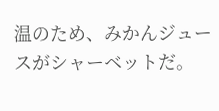温のため、みかんジュースがシャーベットだ。